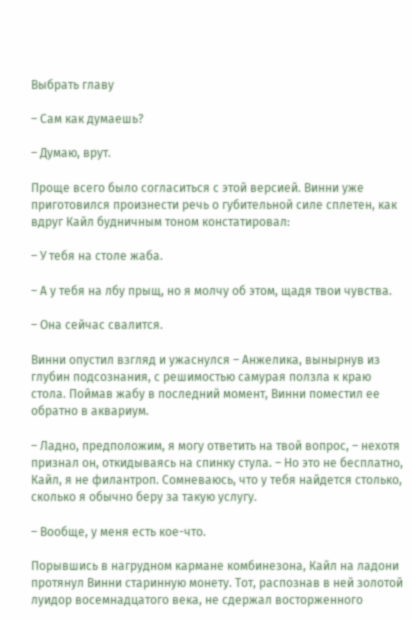Выбрать главу

– Сам как думаешь?

– Думаю, врут.

Проще всего было согласиться с этой версией. Винни уже приготовился произнести речь о губительной силе сплетен, как вдруг Кайл будничным тоном констатировал:

– У тебя на столе жаба.

– А у тебя на лбу прыщ, но я молчу об этом, щадя твои чувства.

– Она сейчас свалится.

Винни опустил взгляд и ужаснулся – Анжелика, вынырнув из глубин подсознания, с решимостью самурая ползла к краю стола. Поймав жабу в последний момент, Винни поместил ее обратно в аквариум.

– Ладно, предположим, я могу ответить на твой вопрос, – нехотя признал он, откидываясь на спинку стула. – Но это не бесплатно, Кайл, я не филантроп. Сомневаюсь, что у тебя найдется столько, сколько я обычно беру за такую услугу.

– Вообще, у меня есть кое-что.

Порывшись в нагрудном кармане комбинезона, Кайл на ладони протянул Винни старинную монету. Тот, распознав в ней золотой луидор восемнадцатого века, не сдержал восторженного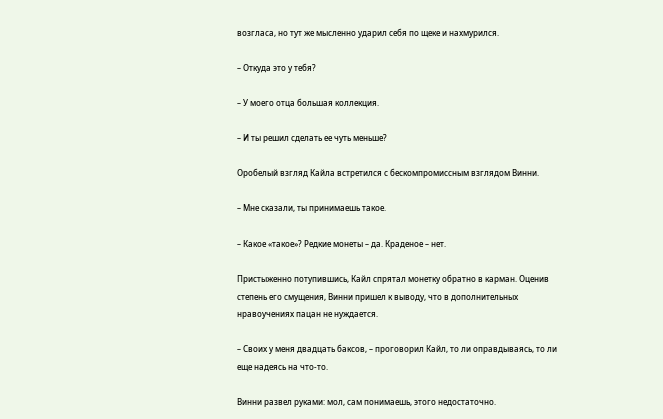возгласа, но тут же мысленно ударил себя по щеке и нахмурился.

– Откуда это у тебя?

– У моего отца большая коллекция.

– И ты решил сделать ее чуть меньше?

Оробелый взгляд Кайла встретился с бескомпромиссным взглядом Винни.

– Мне сказали, ты принимаешь такое.

– Какое «такое»? Редкие монеты – да. Краденое – нет.

Пристыженно потупившись, Кайл спрятал монетку обратно в карман. Оценив степень его смущения, Винни пришел к выводу, что в дополнительных нравоучениях пацан не нуждается.

– Своих у меня двадцать баксов, – проговорил Кайл, то ли оправдываясь, то ли еще надеясь на что-то.

Винни развел руками: мол, сам понимаешь, этого недостаточно.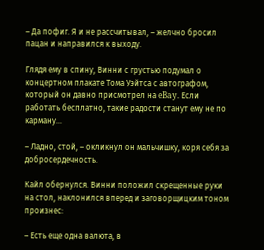– Да пофиг. Я и не рассчитывал, – желчно бросил пацан и направился к выходу.

Глядя ему в спину, Винни с грустью подумал о концертном плакате Тома Уэйтса с автографом, который он давно присмотрел на eBay. Если работать бесплатно, такие радости станут ему не по карману…

– Ладно, стой, – окликнул он мальчишку, коря себя за добросердечность.

Кайл обернулся. Винни положил скрещенные руки на стол, наклонился вперед и заговорщицким тоном произнес:

– Есть еще одна валюта, в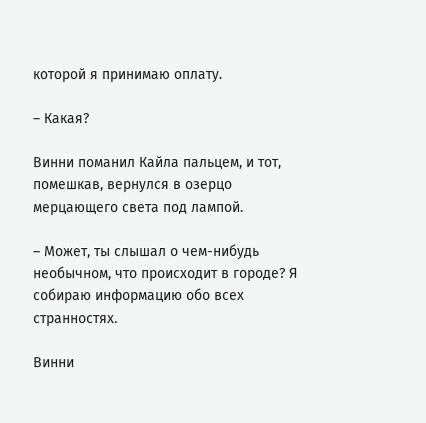которой я принимаю оплату.

– Какая?

Винни поманил Кайла пальцем, и тот, помешкав, вернулся в озерцо мерцающего света под лампой.

– Может, ты слышал о чем-нибудь необычном, что происходит в городе? Я собираю информацию обо всех странностях.

Винни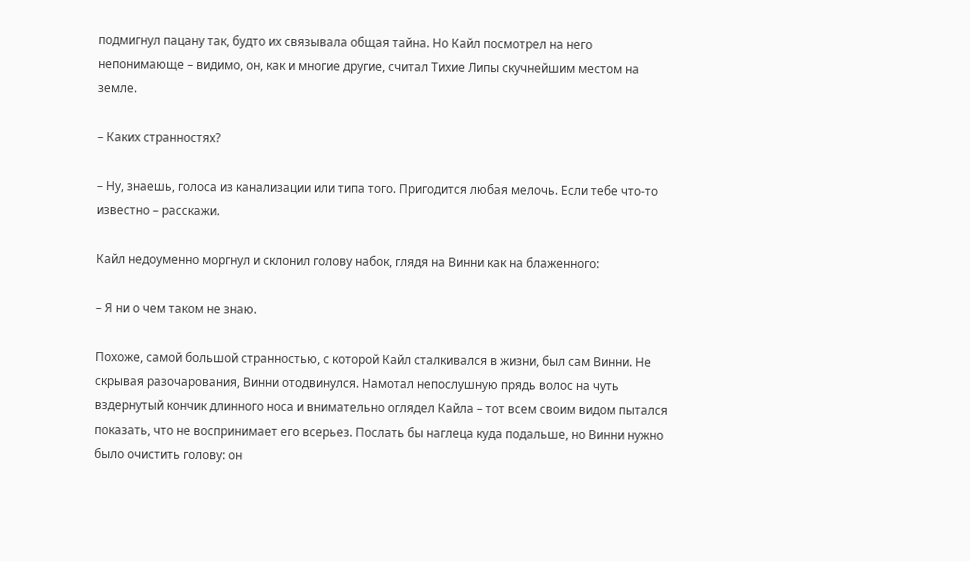подмигнул пацану так, будто их связывала общая тайна. Но Кайл посмотрел на него непонимающе – видимо, он, как и многие другие, считал Тихие Липы скучнейшим местом на земле.

– Каких странностях?

– Ну, знаешь, голоса из канализации или типа того. Пригодится любая мелочь. Если тебе что-то известно – расскажи.

Кайл недоуменно моргнул и склонил голову набок, глядя на Винни как на блаженного:

– Я ни о чем таком не знаю.

Похоже, самой большой странностью, с которой Кайл сталкивался в жизни, был сам Винни. Не скрывая разочарования, Винни отодвинулся. Намотал непослушную прядь волос на чуть вздернутый кончик длинного носа и внимательно оглядел Кайла – тот всем своим видом пытался показать, что не воспринимает его всерьез. Послать бы наглеца куда подальше, но Винни нужно было очистить голову: он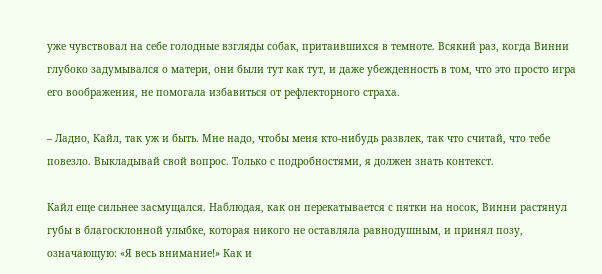уже чувствовал на себе голодные взгляды собак, притаившихся в темноте. Всякий раз, когда Винни глубоко задумывался о матери, они были тут как тут, и даже убежденность в том, что это просто игра его воображения, не помогала избавиться от рефлекторного страха.

– Ладно, Кайл, так уж и быть. Мне надо, чтобы меня кто-нибудь развлек, так что считай, что тебе повезло. Выкладывай свой вопрос. Только с подробностями, я должен знать контекст.

Кайл еще сильнее засмущался. Наблюдая, как он перекатывается с пятки на носок, Винни растянул губы в благосклонной улыбке, которая никого не оставляла равнодушным, и принял позу, означающую: «Я весь внимание!» Как и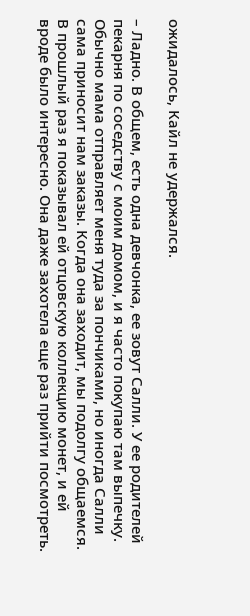ожидалось, Кайл не удержался.

– Ладно. В общем, есть одна девчонка, ее зовут Салли. У ее родителей пекарня по соседству с моим домом, и я часто покупаю там выпечку. Обычно мама отправляет меня туда за пончиками, но иногда Салли сама приносит нам заказы. Когда она заходит, мы подолгу общаемся. В прошлый раз я показывал ей отцовскую коллекцию монет, и ей вроде было интересно. Она даже захотела еще раз прийти посмотреть.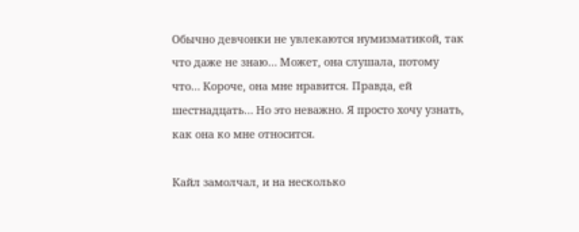Обычно девчонки не увлекаются нумизматикой, так что даже не знаю… Может, она слушала, потому что… Короче, она мне нравится. Правда, ей шестнадцать… Но это неважно. Я просто хочу узнать, как она ко мне относится.

Кайл замолчал, и на несколько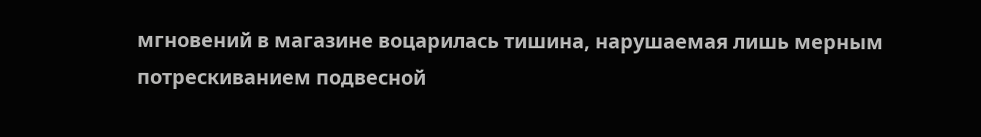мгновений в магазине воцарилась тишина, нарушаемая лишь мерным потрескиванием подвесной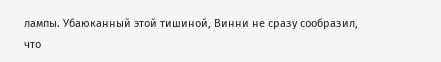лампы. Убаюканный этой тишиной, Винни не сразу сообразил, что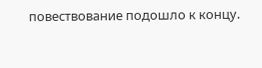повествование подошло к концу.